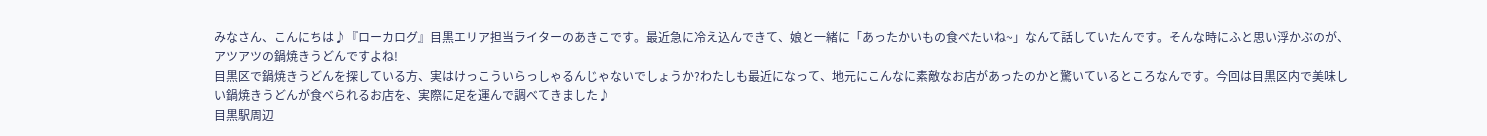みなさん、こんにちは♪『ローカログ』目黒エリア担当ライターのあきこです。最近急に冷え込んできて、娘と一緒に「あったかいもの食べたいね~」なんて話していたんです。そんな時にふと思い浮かぶのが、アツアツの鍋焼きうどんですよね!
目黒区で鍋焼きうどんを探している方、実はけっこういらっしゃるんじゃないでしょうか?わたしも最近になって、地元にこんなに素敵なお店があったのかと驚いているところなんです。今回は目黒区内で美味しい鍋焼きうどんが食べられるお店を、実際に足を運んで調べてきました♪
目黒駅周辺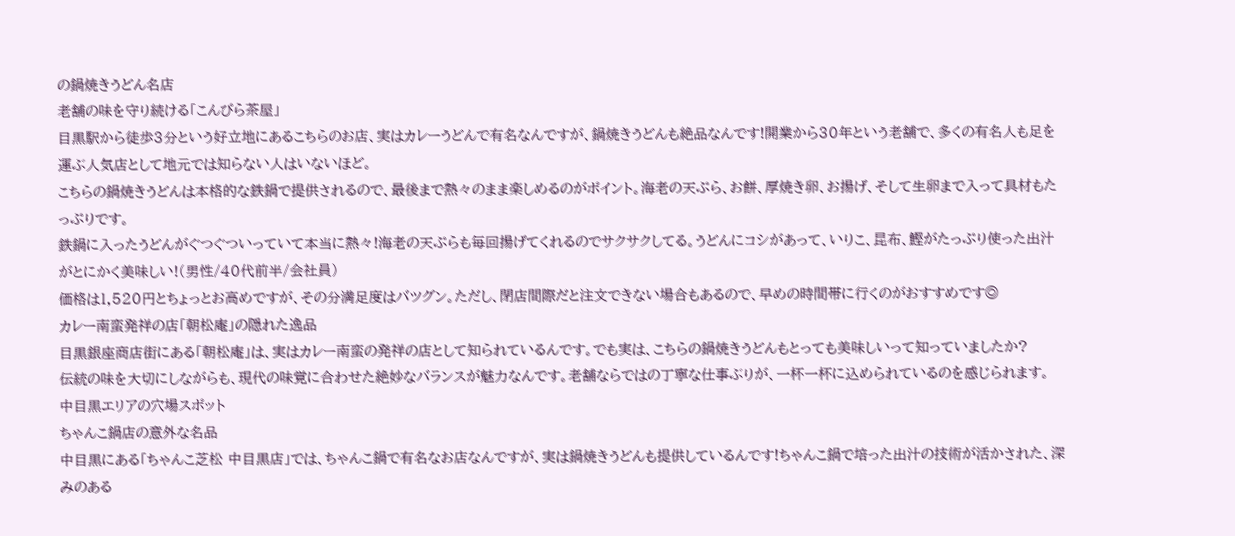の鍋焼きうどん名店
老舗の味を守り続ける「こんぴら茶屋」
目黒駅から徒歩3分という好立地にあるこちらのお店、実はカレーうどんで有名なんですが、鍋焼きうどんも絶品なんです!開業から30年という老舗で、多くの有名人も足を運ぶ人気店として地元では知らない人はいないほど。
こちらの鍋焼きうどんは本格的な鉄鍋で提供されるので、最後まで熱々のまま楽しめるのがポイント。海老の天ぷら、お餅、厚焼き卵、お揚げ、そして生卵まで入って具材もたっぷりです。
鉄鍋に入ったうどんがぐつぐついっていて本当に熱々!海老の天ぷらも毎回揚げてくれるのでサクサクしてる。うどんにコシがあって、いりこ、昆布、鰹がたっぷり使った出汁がとにかく美味しい!(男性/40代前半/会社員)
価格は1,520円とちょっとお高めですが、その分満足度はバツグン。ただし、閉店間際だと注文できない場合もあるので、早めの時間帯に行くのがおすすめです◎
カレー南蛮発祥の店「朝松庵」の隠れた逸品
目黒銀座商店街にある「朝松庵」は、実はカレー南蛮の発祥の店として知られているんです。でも実は、こちらの鍋焼きうどんもとっても美味しいって知っていましたか?
伝統の味を大切にしながらも、現代の味覚に合わせた絶妙なバランスが魅力なんです。老舗ならではの丁寧な仕事ぶりが、一杯一杯に込められているのを感じられます。
中目黒エリアの穴場スポット
ちゃんこ鍋店の意外な名品
中目黒にある「ちゃんこ芝松 中目黒店」では、ちゃんこ鍋で有名なお店なんですが、実は鍋焼きうどんも提供しているんです!ちゃんこ鍋で培った出汁の技術が活かされた、深みのある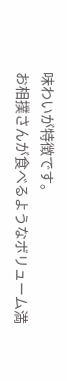味わいが特徴です。
お相撲さんが食べるようなボリューム満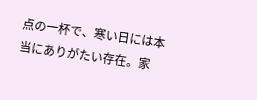点の一杯で、寒い日には本当にありがたい存在。家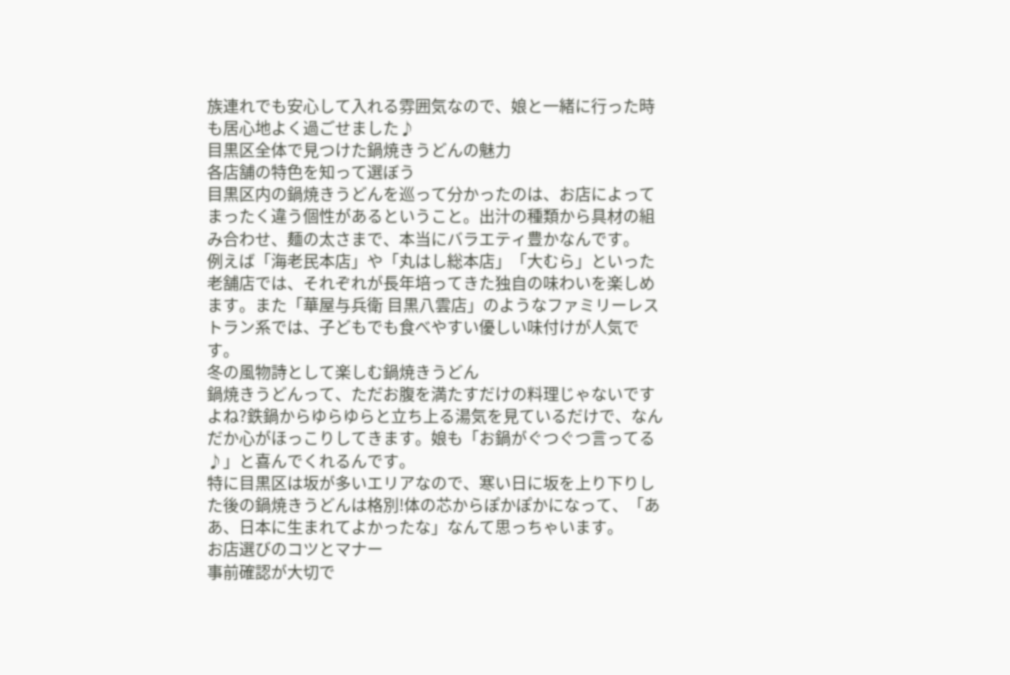族連れでも安心して入れる雰囲気なので、娘と一緒に行った時も居心地よく過ごせました♪
目黒区全体で見つけた鍋焼きうどんの魅力
各店舗の特色を知って選ぼう
目黒区内の鍋焼きうどんを巡って分かったのは、お店によってまったく違う個性があるということ。出汁の種類から具材の組み合わせ、麺の太さまで、本当にバラエティ豊かなんです。
例えば「海老民本店」や「丸はし総本店」「大むら」といった老舗店では、それぞれが長年培ってきた独自の味わいを楽しめます。また「華屋与兵衛 目黒八雲店」のようなファミリーレストラン系では、子どもでも食べやすい優しい味付けが人気です。
冬の風物詩として楽しむ鍋焼きうどん
鍋焼きうどんって、ただお腹を満たすだけの料理じゃないですよね?鉄鍋からゆらゆらと立ち上る湯気を見ているだけで、なんだか心がほっこりしてきます。娘も「お鍋がぐつぐつ言ってる♪」と喜んでくれるんです。
特に目黒区は坂が多いエリアなので、寒い日に坂を上り下りした後の鍋焼きうどんは格別!体の芯からぽかぽかになって、「ああ、日本に生まれてよかったな」なんて思っちゃいます。
お店選びのコツとマナー
事前確認が大切で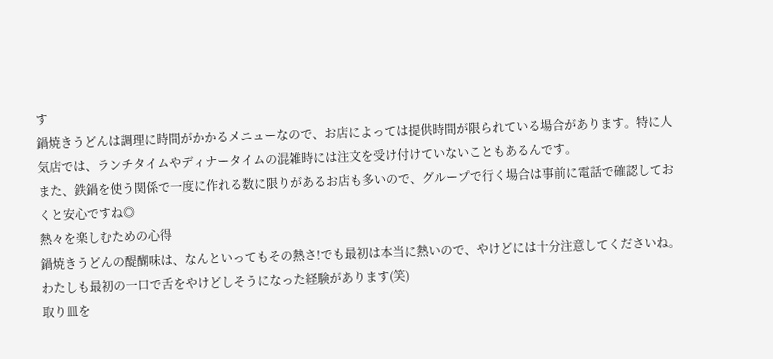す
鍋焼きうどんは調理に時間がかかるメニューなので、お店によっては提供時間が限られている場合があります。特に人気店では、ランチタイムやディナータイムの混雑時には注文を受け付けていないこともあるんです。
また、鉄鍋を使う関係で一度に作れる数に限りがあるお店も多いので、グループで行く場合は事前に電話で確認しておくと安心ですね◎
熱々を楽しむための心得
鍋焼きうどんの醍醐味は、なんといってもその熱さ!でも最初は本当に熱いので、やけどには十分注意してくださいね。わたしも最初の一口で舌をやけどしそうになった経験があります(笑)
取り皿を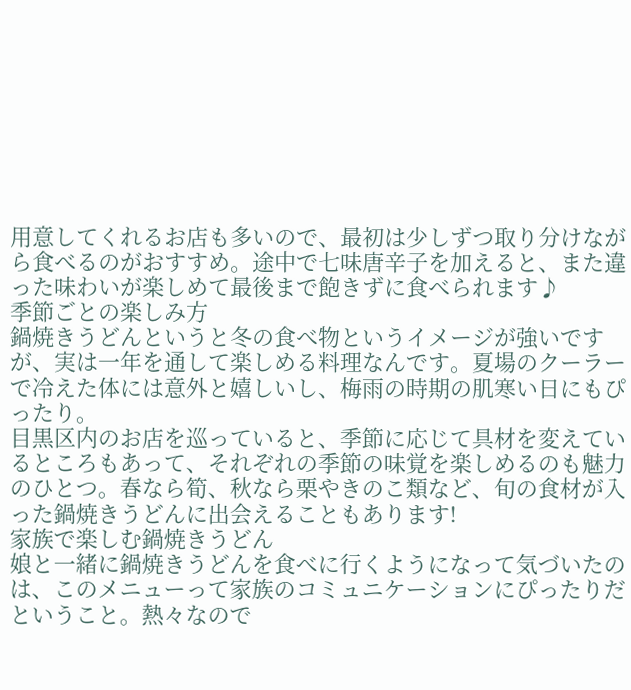用意してくれるお店も多いので、最初は少しずつ取り分けながら食べるのがおすすめ。途中で七味唐辛子を加えると、また違った味わいが楽しめて最後まで飽きずに食べられます♪
季節ごとの楽しみ方
鍋焼きうどんというと冬の食べ物というイメージが強いですが、実は一年を通して楽しめる料理なんです。夏場のクーラーで冷えた体には意外と嬉しいし、梅雨の時期の肌寒い日にもぴったり。
目黒区内のお店を巡っていると、季節に応じて具材を変えているところもあって、それぞれの季節の味覚を楽しめるのも魅力のひとつ。春なら筍、秋なら栗やきのこ類など、旬の食材が入った鍋焼きうどんに出会えることもあります!
家族で楽しむ鍋焼きうどん
娘と一緒に鍋焼きうどんを食べに行くようになって気づいたのは、このメニューって家族のコミュニケーションにぴったりだということ。熱々なので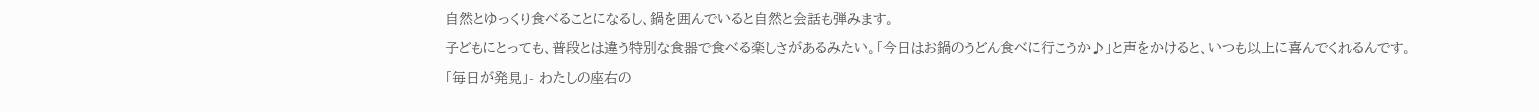自然とゆっくり食べることになるし、鍋を囲んでいると自然と会話も弾みます。
子どもにとっても、普段とは違う特別な食器で食べる楽しさがあるみたい。「今日はお鍋のうどん食べに行こうか♪」と声をかけると、いつも以上に喜んでくれるんです。
「毎日が発見」- わたしの座右の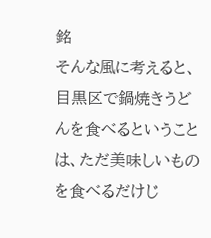銘
そんな風に考えると、目黒区で鍋焼きうどんを食べるということは、ただ美味しいものを食べるだけじ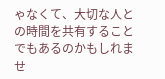ゃなくて、大切な人との時間を共有することでもあるのかもしれませ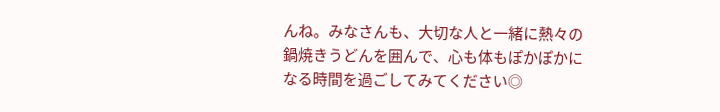んね。みなさんも、大切な人と一緒に熱々の鍋焼きうどんを囲んで、心も体もぽかぽかになる時間を過ごしてみてください◎